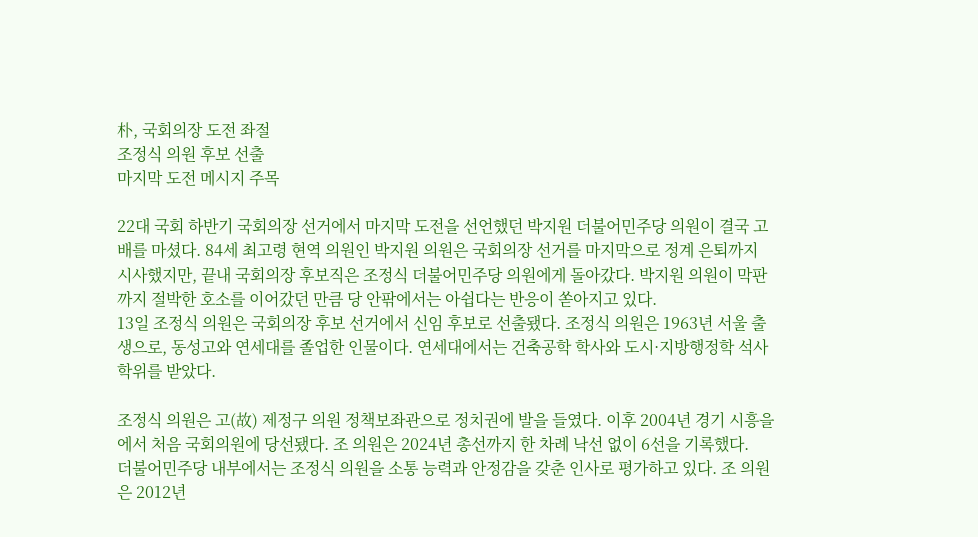朴, 국회의장 도전 좌절
조정식 의원 후보 선출
마지막 도전 메시지 주목

22대 국회 하반기 국회의장 선거에서 마지막 도전을 선언했던 박지원 더불어민주당 의원이 결국 고배를 마셨다. 84세 최고령 현역 의원인 박지원 의원은 국회의장 선거를 마지막으로 정계 은퇴까지 시사했지만, 끝내 국회의장 후보직은 조정식 더불어민주당 의원에게 돌아갔다. 박지원 의원이 막판까지 절박한 호소를 이어갔던 만큼 당 안팎에서는 아쉽다는 반응이 쏟아지고 있다.
13일 조정식 의원은 국회의장 후보 선거에서 신임 후보로 선출됐다. 조정식 의원은 1963년 서울 출생으로, 동성고와 연세대를 졸업한 인물이다. 연세대에서는 건축공학 학사와 도시·지방행정학 석사 학위를 받았다.

조정식 의원은 고(故) 제정구 의원 정책보좌관으로 정치권에 발을 들였다. 이후 2004년 경기 시흥을에서 처음 국회의원에 당선됐다. 조 의원은 2024년 총선까지 한 차례 낙선 없이 6선을 기록했다.
더불어민주당 내부에서는 조정식 의원을 소통 능력과 안정감을 갖춘 인사로 평가하고 있다. 조 의원은 2012년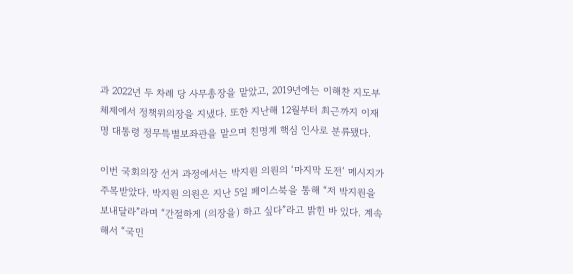과 2022년 두 차례 당 사무총장을 맡았고, 2019년에는 이해찬 지도부 체제에서 정책위의장을 지냈다. 또한 지난해 12월부터 최근까지 이재명 대통령 정무특별보좌관을 맡으며 친명계 핵심 인사로 분류됐다.

이번 국회의장 선거 과정에서는 박지원 의원의 ‘마지막 도전’ 메시지가 주목받았다. 박지원 의원은 지난 5일 페이스북을 통해 “저 박지원을 보내달라”라며 “간절하게 (의장을) 하고 싶다”라고 밝힌 바 있다. 계속해서 “국민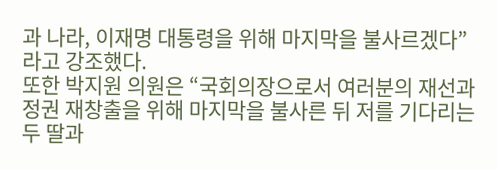과 나라, 이재명 대통령을 위해 마지막을 불사르겠다”라고 강조했다.
또한 박지원 의원은 “국회의장으로서 여러분의 재선과 정권 재창출을 위해 마지막을 불사른 뒤 저를 기다리는 두 딸과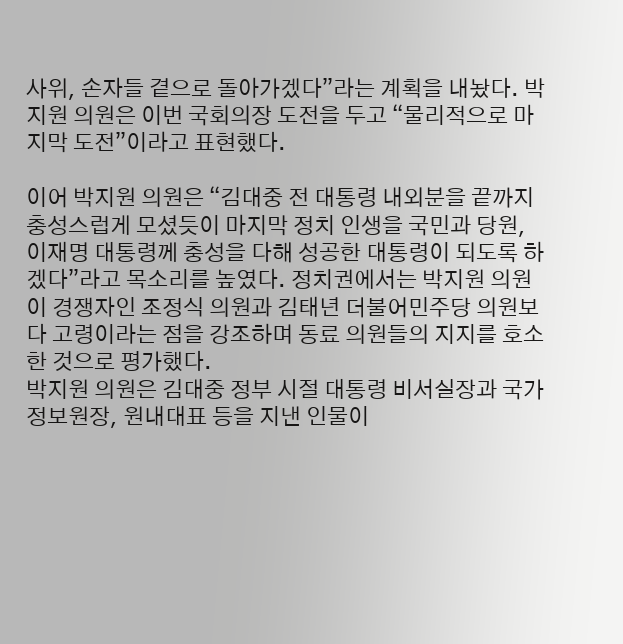사위, 손자들 곁으로 돌아가겠다”라는 계획을 내놨다. 박지원 의원은 이번 국회의장 도전을 두고 “물리적으로 마지막 도전”이라고 표현했다.

이어 박지원 의원은 “김대중 전 대통령 내외분을 끝까지 충성스럽게 모셨듯이 마지막 정치 인생을 국민과 당원, 이재명 대통령께 충성을 다해 성공한 대통령이 되도록 하겠다”라고 목소리를 높였다. 정치권에서는 박지원 의원이 경쟁자인 조정식 의원과 김태년 더불어민주당 의원보다 고령이라는 점을 강조하며 동료 의원들의 지지를 호소한 것으로 평가했다.
박지원 의원은 김대중 정부 시절 대통령 비서실장과 국가정보원장, 원내대표 등을 지낸 인물이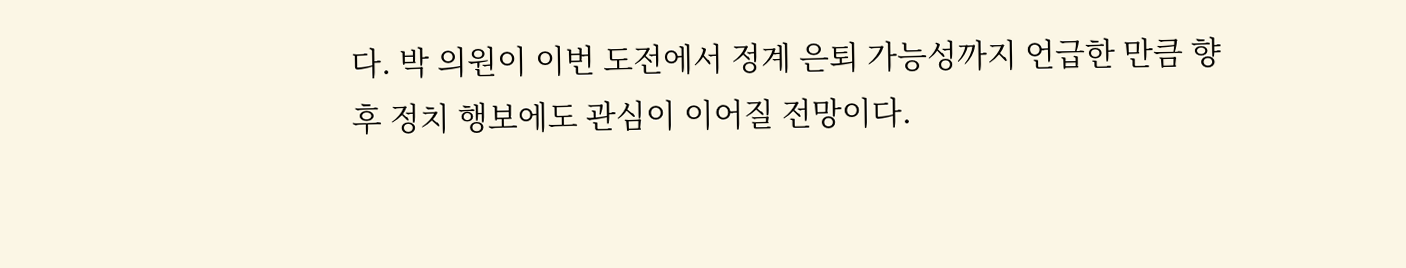다. 박 의원이 이번 도전에서 정계 은퇴 가능성까지 언급한 만큼 향후 정치 행보에도 관심이 이어질 전망이다.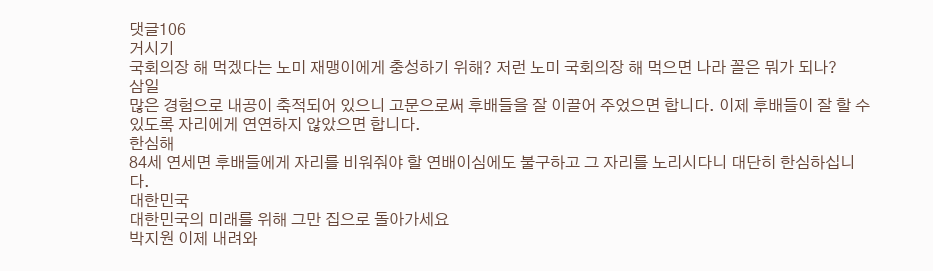댓글106
거시기
국회의장 해 먹겠다는 노미 재맹이에게 충성하기 위해? 저런 노미 국회의장 해 먹으면 나라 꼴은 뭐가 되나?
삼일
많은 경험으로 내공이 축적되어 있으니 고문으로써 후배들을 잘 이끌어 주었으면 합니다. 이제 후배들이 잘 할 수 있도록 자리에게 연연하지 않았으면 합니다.
한심해
84세 연세면 후배들에게 자리를 비워줘야 할 연배이심에도 불구하고 그 자리를 노리시다니 대단히 한심하십니다.
대한민국
대한민국의 미래를 위해 그만 집으로 돌아가세요
박지원 이제 내려와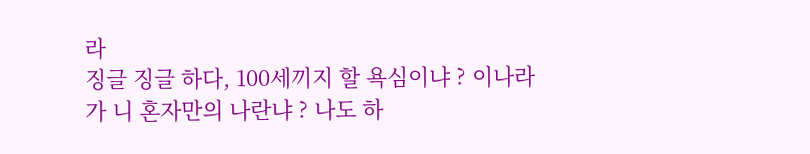라
징글 징글 하다, 100세끼지 할 욕심이냐 ? 이나라가 니 혼자만의 나란냐 ? 나도 하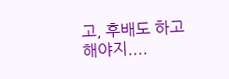고, 후배도 하고 해야지....